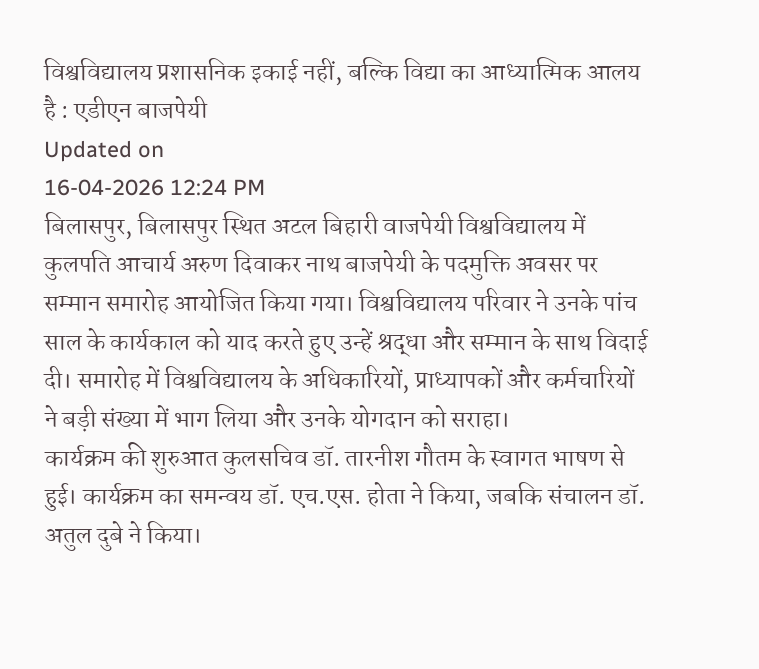विश्वविद्यालय प्रशासनिक इकाई नहीं, बल्कि विद्या का आध्यात्मिक आलय है : एडीएन बाजपेयी
Updated on
16-04-2026 12:24 PM
बिलासपुर, बिलासपुर स्थित अटल बिहारी वाजपेयी विश्वविद्यालय में कुलपति आचार्य अरुण दिवाकर नाथ बाजपेयी के पदमुक्ति अवसर पर सम्मान समारोह आयोजित किया गया। विश्वविद्यालय परिवार ने उनके पांच साल के कार्यकाल को याद करते हुए उन्हें श्रद्धा और सम्मान के साथ विदाई दी। समारोह में विश्वविद्यालय के अधिकारियों, प्राध्यापकों और कर्मचारियों ने बड़ी संख्या में भाग लिया और उनके योगदान को सराहा।
कार्यक्रम की शुरुआत कुलसचिव डॉ. तारनीश गौतम के स्वागत भाषण से हुई। कार्यक्रम का समन्वय डॉ. एच.एस. होता ने किया, जबकि संचालन डॉ. अतुल दुबे ने किया।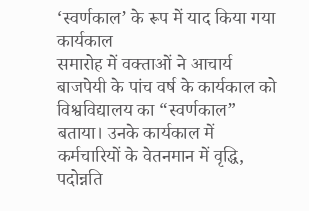‘स्वर्णकाल’ के रूप में याद किया गया कार्यकाल
समारोह में वक्ताओं ने आचार्य बाजपेयी के पांच वर्ष के कार्यकाल को विश्वविद्यालय का “स्वर्णकाल” बताया। उनके कार्यकाल में कर्मचारियों के वेतनमान में वृद्धि, पदोन्नति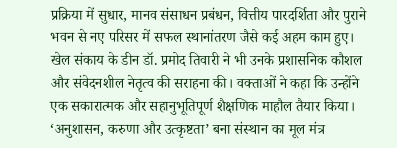प्रक्रिया में सुधार, मानव संसाधन प्रबंधन, वित्तीय पारदर्शिता और पुराने भवन से नए परिसर में सफल स्थानांतरण जैसे कई अहम काम हुए।
खेल संकाय के डीन डॉ. प्रमोद तिवारी ने भी उनके प्रशासनिक कौशल और संवेदनशील नेतृत्व की सराहना की। वक्ताओं ने कहा कि उन्होंने एक सकारात्मक और सहानुभूतिपूर्ण शैक्षणिक माहौल तैयार किया।
‘अनुशासन, करुणा और उत्कृष्टता’ बना संस्थान का मूल मंत्र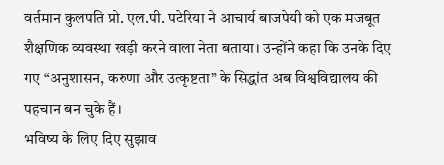वर्तमान कुलपति प्रो. एल.पी. पटेरिया ने आचार्य बाजपेयी को एक मजबूत शैक्षणिक व्यवस्था खड़ी करने वाला नेता बताया। उन्होंने कहा कि उनके दिए गए “अनुशासन, करुणा और उत्कृष्टता” के सिद्धांत अब विश्वविद्यालय की पहचान बन चुके हैं।
भविष्य के लिए दिए सुझाव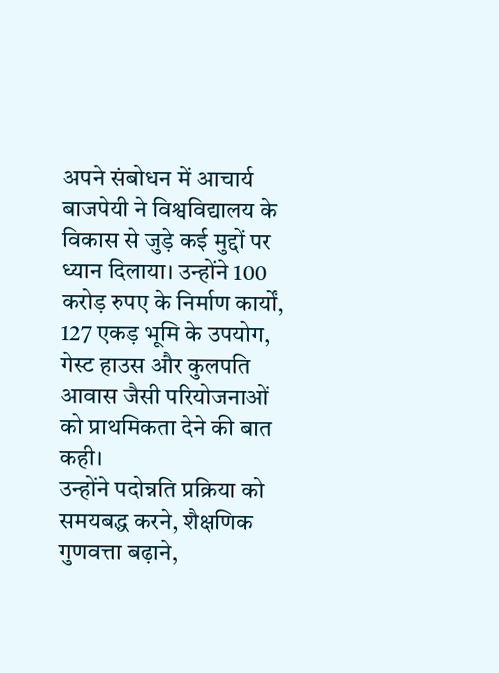अपने संबोधन में आचार्य बाजपेयी ने विश्वविद्यालय के विकास से जुड़े कई मुद्दों पर ध्यान दिलाया। उन्होंने 100 करोड़ रुपए के निर्माण कार्यों, 127 एकड़ भूमि के उपयोग, गेस्ट हाउस और कुलपति आवास जैसी परियोजनाओं को प्राथमिकता देने की बात कही।
उन्होंने पदोन्नति प्रक्रिया को समयबद्ध करने, शैक्षणिक गुणवत्ता बढ़ाने,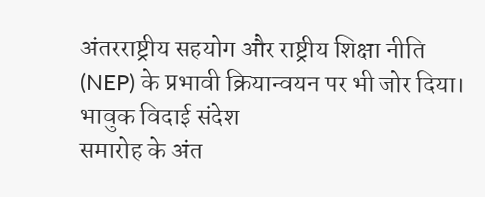अंतरराष्ट्रीय सहयोग और राष्ट्रीय शिक्षा नीति (NEP) के प्रभावी क्रियान्वयन पर भी जोर दिया।
भावुक विदाई संदेश
समारोह के अंत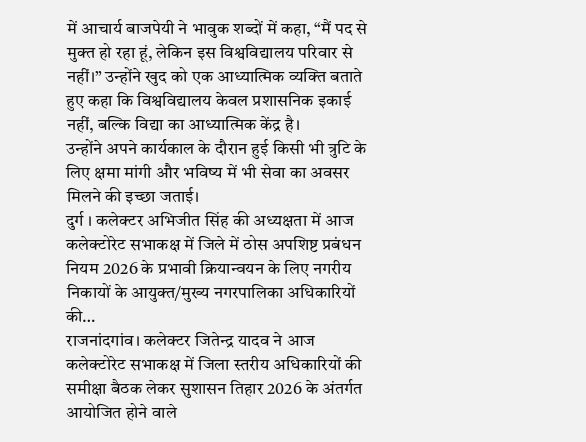में आचार्य बाजपेयी ने भावुक शब्दों में कहा, “मैं पद से मुक्त हो रहा हूं, लेकिन इस विश्वविद्यालय परिवार से नहीं।” उन्होंने खुद को एक आध्यात्मिक व्यक्ति बताते हुए कहा कि विश्वविद्यालय केवल प्रशासनिक इकाई नहीं, बल्कि विद्या का आध्यात्मिक केंद्र है।
उन्होंने अपने कार्यकाल के दौरान हुई किसी भी त्रुटि के लिए क्षमा मांगी और भविष्य में भी सेवा का अवसर मिलने की इच्छा जताई।
दुर्ग । कलेक्टर अभिजीत सिंह की अध्यक्षता में आज कलेक्टोरेट सभाकक्ष में जिले में ठोस अपशिष्ट प्रबंधन नियम 2026 के प्रभावी क्रियान्वयन के लिए नगरीय निकायों के आयुक्त/मुख्य नगरपालिका अधिकारियों की…
राजनांदगांव। कलेक्टर जितेन्द्र यादव ने आज कलेक्टोरेट सभाकक्ष में जिला स्तरीय अधिकारियों की समीक्षा बैठक लेकर सुशासन तिहार 2026 के अंतर्गत आयोजित होने वाले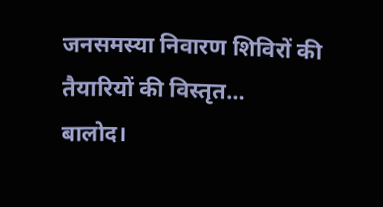जनसमस्या निवारण शिविरों की तैयारियों की विस्तृत…
बालोद।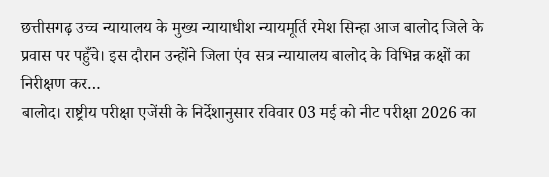छत्तीसगढ़ उच्च न्यायालय के मुख्य न्यायाधीश न्यायमूर्ति रमेश सिन्हा आज बालोद जिले के प्रवास पर पहुँचे। इस दौरान उन्होंने जिला एंव सत्र न्यायालय बालोद के विभिन्न कक्षों का निरीक्षण कर…
बालोद। राष्ट्रीय परीक्षा एजेंसी के निर्देशानुसार रविवार 03 मई को नीट परीक्षा 2026 का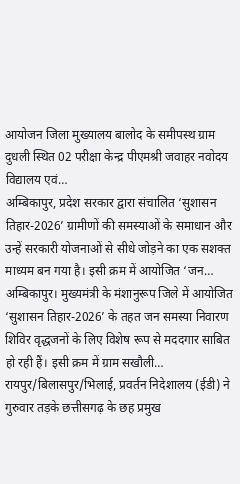आयोजन जिला मुख्यालय बालोद के समीपस्थ ग्राम दुधली स्थित 02 परीक्षा केन्द्र पीएमश्री जवाहर नवोदय विद्यालय एवं…
अम्बिकापुर, प्रदेश सरकार द्वारा संचालित ‘सुशासन तिहार-2026’ ग्रामीणों की समस्याओं के समाधान और उन्हें सरकारी योजनाओं से सीधे जोड़ने का एक सशक्त माध्यम बन गया है। इसी क्रम में आयोजित ‘जन…
अम्बिकापुर। मुख्यमंत्री के मंशानुरूप जिले में आयोजित ‘सुशासन तिहार-2026’ के तहत जन समस्या निवारण शिविर वृद्धजनों के लिए विशेष रूप से मददगार साबित हो रही हैं। इसी क्रम में ग्राम सखौली…
रायपुर/बिलासपुर/भिलाई, प्रवर्तन निदेशालय (ईडी) ने गुरुवार तड़के छत्तीसगढ़ के छह प्रमुख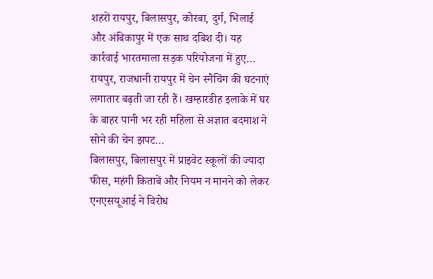शहरों रायपुर, बिलासपुर, कोरबा, दुर्ग, भिलाई और अंबिकापुर में एक साथ दबिश दी। यह कार्रवाई भारतमाला सड़क परियोजना में हुए…
रायपुर, राजधानी रायपुर में चेन स्नैचिंग की घटनाएं लगातार बढ़ती जा रही हैं। खम्हारडीह इलाके में घर के बाहर पानी भर रही महिला से अज्ञात बदमाश ने सोने की चेन झपट…
बिलासपुर, बिलासपुर में प्राइवेट स्कूलों की ज्यादा फीस, महंगी किताबें और नियम न मानने को लेकर एनएसयूआई ने विरोध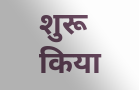शुरू किया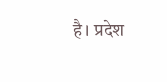है। प्रदेश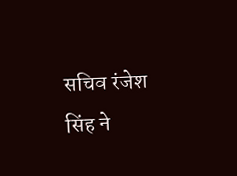सचिव रंजेश सिंह ने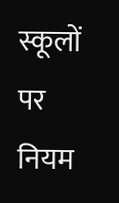स्कूलों पर नियम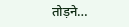तोड़ने…